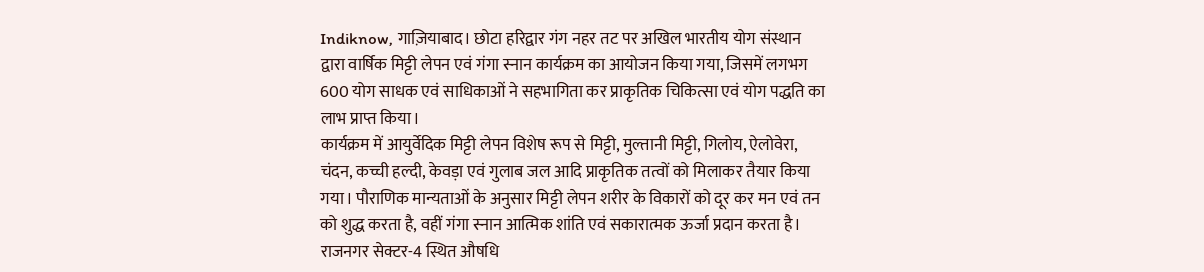Indiknow, गाज़ियाबाद। छोटा हरिद्वार गंग नहर तट पर अखिल भारतीय योग संस्थान द्वारा वार्षिक मिट्टी लेपन एवं गंगा स्नान कार्यक्रम का आयोजन किया गया, जिसमें लगभग 600 योग साधक एवं साधिकाओं ने सहभागिता कर प्राकृतिक चिकित्सा एवं योग पद्धति का लाभ प्राप्त किया।
कार्यक्रम में आयुर्वेदिक मिट्टी लेपन विशेष रूप से मिट्टी, मुल्तानी मिट्टी, गिलोय, ऐलोवेरा, चंदन, कच्ची हल्दी, केवड़ा एवं गुलाब जल आदि प्राकृतिक तत्वों को मिलाकर तैयार किया गया। पौराणिक मान्यताओं के अनुसार मिट्टी लेपन शरीर के विकारों को दूर कर मन एवं तन को शुद्ध करता है, वहीं गंगा स्नान आत्मिक शांति एवं सकारात्मक ऊर्जा प्रदान करता है।
राजनगर सेक्टर-4 स्थित औषधि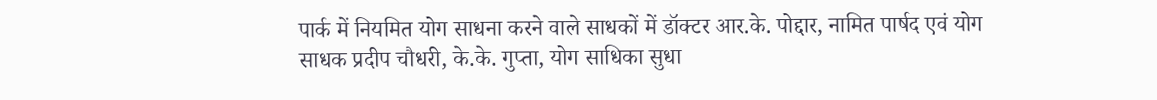पार्क में नियमित योग साधना करने वाले साधकों में डॉक्टर आर.के. पोद्दार, नामित पार्षद एवं योग साधक प्रदीप चौधरी, के.के. गुप्ता, योग साधिका सुधा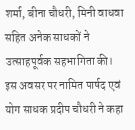शर्मा, बीना चौधरी, मिनी वाधवा सहित अनेक साधकों ने उत्साहपूर्वक सहभागिता की।
इस अवसर पर नामित पार्षद एवं योग साधक प्रदीप चौधरी ने कहा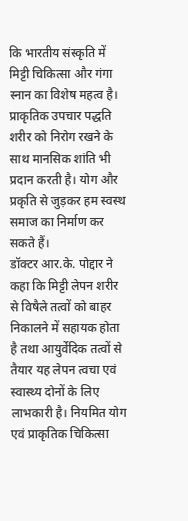कि भारतीय संस्कृति में मिट्टी चिकित्सा और गंगा स्नान का विशेष महत्व है। प्राकृतिक उपचार पद्धति शरीर को निरोग रखने के साथ मानसिक शांति भी प्रदान करती है। योग और प्रकृति से जुड़कर हम स्वस्थ समाज का निर्माण कर सकते हैं।
डॉक्टर आर.के. पोद्दार ने कहा कि मिट्टी लेपन शरीर से विषैले तत्वों को बाहर निकालने में सहायक होता है तथा आयुर्वेदिक तत्वों से तैयार यह लेपन त्वचा एवं स्वास्थ्य दोनों के लिए लाभकारी है। नियमित योग एवं प्राकृतिक चिकित्सा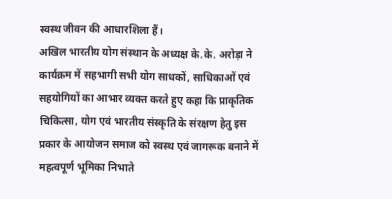स्वस्थ जीवन की आधारशिला हैं।
अखिल भारतीय योग संस्थान के अध्यक्ष के.के. अरोड़ा ने कार्यक्रम में सहभागी सभी योग साधकों, साधिकाओं एवं सहयोगियों का आभार व्यक्त करते हुए कहा कि प्राकृतिक चिकित्सा, योग एवं भारतीय संस्कृति के संरक्षण हेतु इस प्रकार के आयोजन समाज को स्वस्थ एवं जागरूक बनाने में महत्वपूर्ण भूमिका निभाते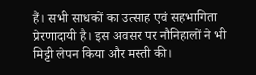हैं। सभी साधकों का उत्साह एवं सहभागिता प्रेरणादायी है। इस अवसर पर नौनिहालों ने भी मिट्टी लेपन किया और मस्ती की।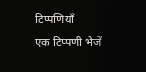टिप्पणियाँ
एक टिप्पणी भेजें